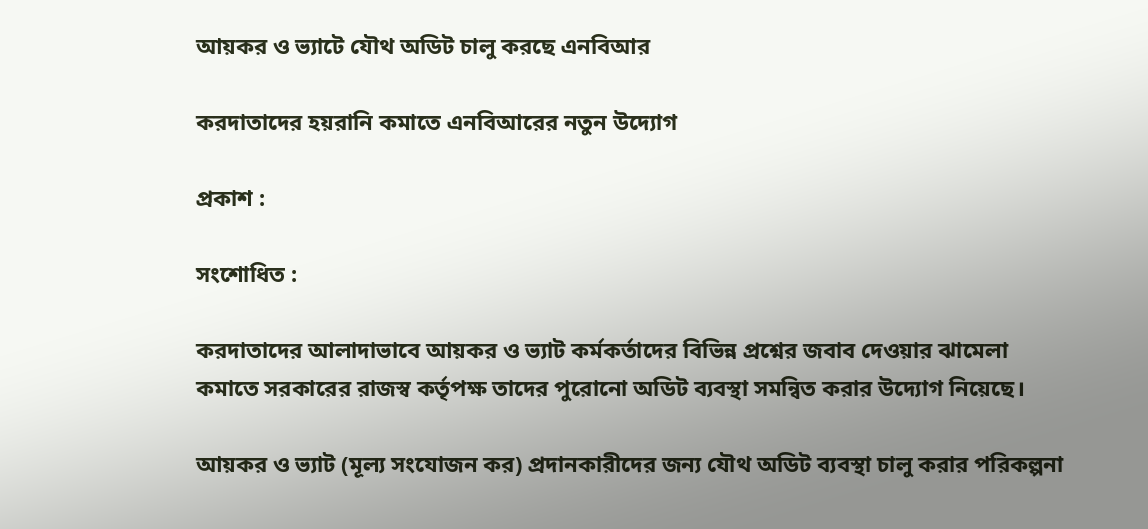আয়কর ও ভ্যাটে যৌথ অডিট চালু করছে এনবিআর

করদাতাদের হয়রানি কমাতে এনবিআরের নতুন উদ্যোগ

প্রকাশ :

সংশোধিত :

করদাতাদের আলাদাভাবে আয়কর ও ভ্যাট কর্মকর্তাদের বিভিন্ন প্রশ্নের জবাব দেওয়ার ঝামেলা কমাতে সরকারের রাজস্ব কর্তৃপক্ষ তাদের পুরোনো অডিট ব্যবস্থা সমন্বিত করার উদ্যোগ নিয়েছে।

আয়কর ও ভ্যাট (মূল্য সংযোজন কর) প্রদানকারীদের জন্য যৌথ অডিট ব্যবস্থা চালু করার পরিকল্পনা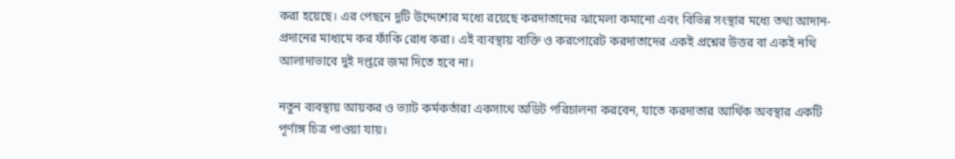করা হয়েছে। এর পেছনে দুটি উদ্দেশ্যের মধ্যে রয়েছে করদাতাদের ঝামেলা কমানো এবং বিভিন্ন সংস্থার মধ্যে তথ্য আদান-প্রদানের মাধ্যমে কর ফাঁকি রোধ করা। এই ব্যবস্থায় ব্যক্তি ও করপোরেট করদাতাদের একই প্রশ্নের উত্তর বা একই নথি আলাদাভাবে দুই দপ্তরে জমা দিতে হবে না।

নতুন ব্যবস্থায় আয়কর ও ভ্যাট কর্মকর্তারা একসাথে অডিট পরিচালনা করবেন, যাতে করদাতার আর্থিক অবস্থার একটি পূর্ণাঙ্গ চিত্র পাওয়া যায়।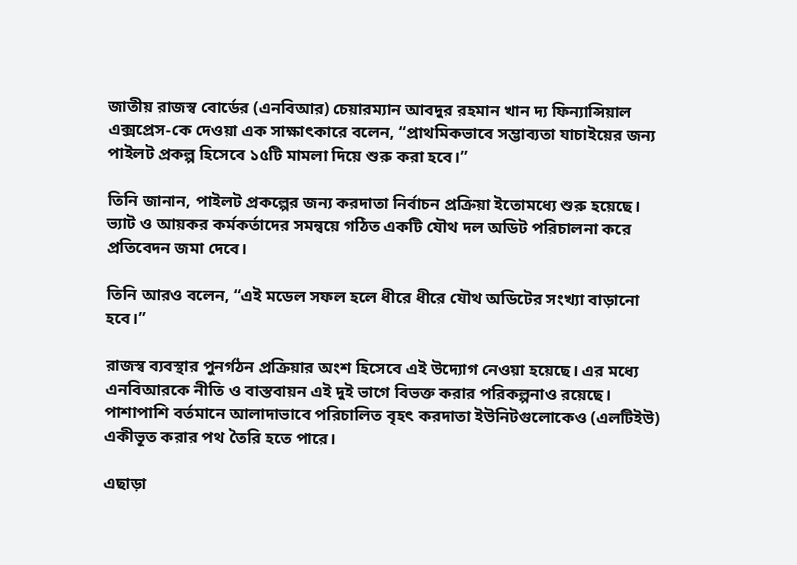জাতীয় রাজস্ব বোর্ডের (এনবিআর) চেয়ারম্যান আবদুর রহমান খান দ্য ফিন্যান্সিয়াল এক্সপ্রেস-কে দেওয়া এক সাক্ষাৎকারে বলেন, “প্রাথমিকভাবে সম্ভাব্যতা যাচাইয়ের জন্য পাইলট প্রকল্প হিসেবে ১৫টি মামলা দিয়ে শুরু করা হবে।”

তিনি জানান, পাইলট প্রকল্পের জন্য করদাতা নির্বাচন প্রক্রিয়া ইতোমধ্যে শুরু হয়েছে। ভ্যাট ও আয়কর কর্মকর্তাদের সমন্বয়ে গঠিত একটি যৌথ দল অডিট পরিচালনা করে প্রতিবেদন জমা দেবে।

তিনি আরও বলেন, “এই মডেল সফল হলে ধীরে ধীরে যৌথ অডিটের সংখ্যা বাড়ানো হবে।”

রাজস্ব ব্যবস্থার পুনর্গঠন প্রক্রিয়ার অংশ হিসেবে এই উদ্যোগ নেওয়া হয়েছে। এর মধ্যে এনবিআরকে নীতি ও বাস্তবায়ন এই দুই ভাগে বিভক্ত করার পরিকল্পনাও রয়েছে। পাশাপাশি বর্তমানে আলাদাভাবে পরিচালিত বৃহৎ করদাতা ইউনিটগুলোকেও (এলটিইউ) একীভূত করার পথ তৈরি হতে পারে।

এছাড়া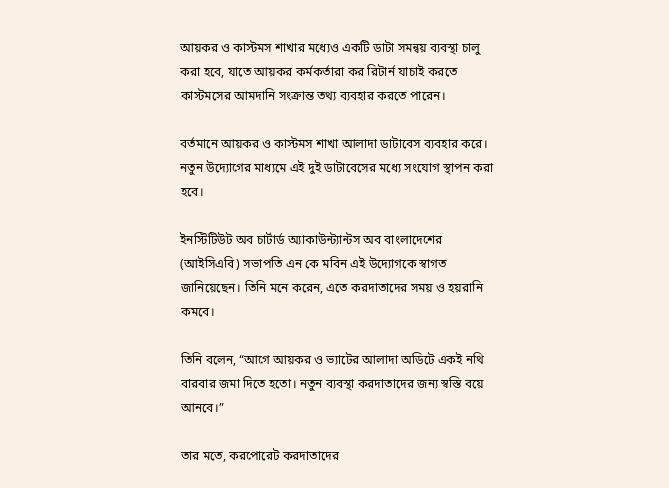আয়কর ও কাস্টমস শাখার মধ্যেও একটি ডাটা সমন্বয় ব্যবস্থা চালু করা হবে, যাতে আয়কর কর্মকর্তারা কর রিটার্ন যাচাই করতে কাস্টমসের আমদানি সংক্রান্ত তথ্য ব্যবহার করতে পারেন।

বর্তমানে আয়কর ও কাস্টমস শাখা আলাদা ডাটাবেস ব্যবহার করে। নতুন উদ্যোগের মাধ্যমে এই দুই ডাটাবেসের মধ্যে সংযোগ স্থাপন করা হবে।

ইনস্টিটিউট অব চার্টার্ড অ্যাকাউন্ট্যান্টস অব বাংলাদেশের (আইসিএবি) সভাপতি এন কে মবিন এই উদ্যোগকে স্বাগত জানিয়েছেন। তিনি মনে করেন, এতে করদাতাদের সময় ও হয়রানি কমবে।

তিনি বলেন, “আগে আয়কর ও ভ্যাটের আলাদা অডিটে একই নথি বারবার জমা দিতে হতো। নতুন ব্যবস্থা করদাতাদের জন্য স্বস্তি বয়ে আনবে।”

তার মতে, করপোরেট করদাতাদের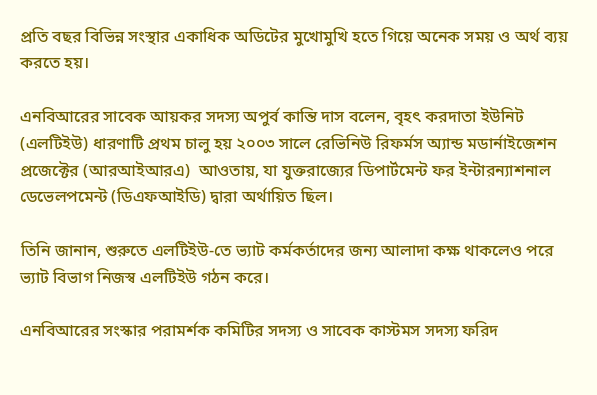প্রতি বছর বিভিন্ন সংস্থার একাধিক অডিটের মুখোমুখি হতে গিয়ে অনেক সময় ও অর্থ ব্যয় করতে হয়।

এনবিআরের সাবেক আয়কর সদস্য অপুর্ব কান্তি দাস বলেন, বৃহৎ করদাতা ইউনিট (এলটিইউ) ধারণাটি প্রথম চালু হয় ২০০৩ সালে রেভিনিউ রিফর্মস অ্যান্ড মডার্নাইজেশন প্রজেক্টের (আরআইআরএ)  আওতায়, যা যুক্তরাজ্যের ডিপার্টমেন্ট ফর ইন্টারন্যাশনাল ডেভেলপমেন্ট (ডিএফআইডি) দ্বারা অর্থায়িত ছিল।

তিনি জানান, শুরুতে এলটিইউ-তে ভ্যাট কর্মকর্তাদের জন্য আলাদা কক্ষ থাকলেও পরে ভ্যাট বিভাগ নিজস্ব এলটিইউ গঠন করে।

এনবিআরের সংস্কার পরামর্শক কমিটির সদস্য ও সাবেক কাস্টমস সদস্য ফরিদ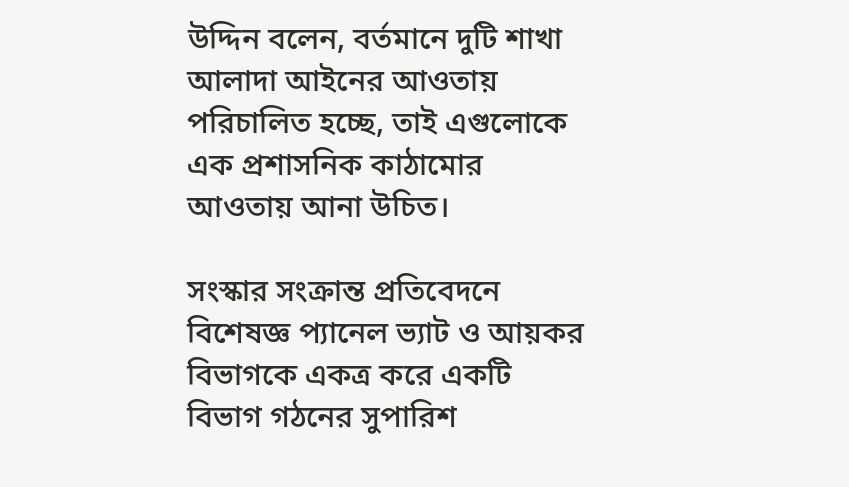উদ্দিন বলেন, বর্তমানে দুটি শাখা আলাদা আইনের আওতায় পরিচালিত হচ্ছে, তাই এগুলোকে এক প্রশাসনিক কাঠামোর আওতায় আনা উচিত।

সংস্কার সংক্রান্ত প্রতিবেদনে বিশেষজ্ঞ প্যানেল ভ্যাট ও আয়কর বিভাগকে একত্র করে একটি বিভাগ গঠনের সুপারিশ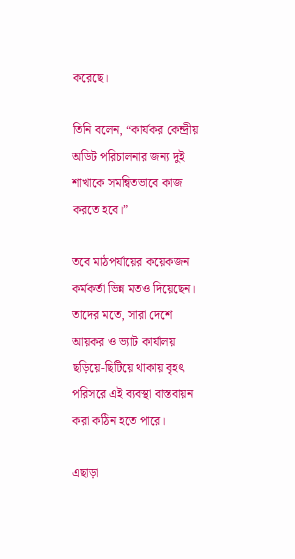করেছে।

তিনি বলেন, “কার্যকর কেন্দ্রীয় অডিট পরিচালনার জন্য দুই শাখাকে সমন্বিতভাবে কাজ করতে হবে।”

তবে মাঠপর্যায়ের কয়েকজন কর্মকর্তা ভিন্ন মতও দিয়েছেন। তাদের মতে, সারা দেশে আয়কর ও ভ্যাট কার্যালয় ছড়িয়ে-ছিটিয়ে থাকায় বৃহৎ পরিসরে এই ব্যবস্থা বাস্তবায়ন করা কঠিন হতে পারে।

এছাড়া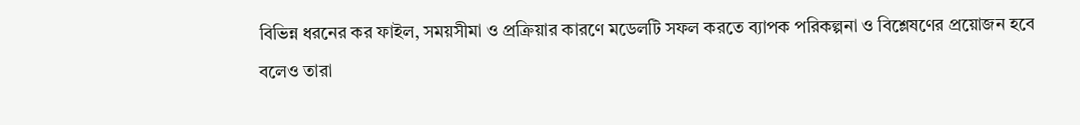বিভিন্ন ধরনের কর ফাইল, সময়সীমা ও প্রক্রিয়ার কারণে মডেলটি সফল করতে ব্যাপক পরিকল্পনা ও বিশ্লেষণের প্রয়োজন হবে বলেও তারা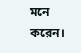মনে করেন।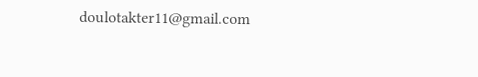doulotakter11@gmail.com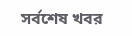সর্বশেষ খবর